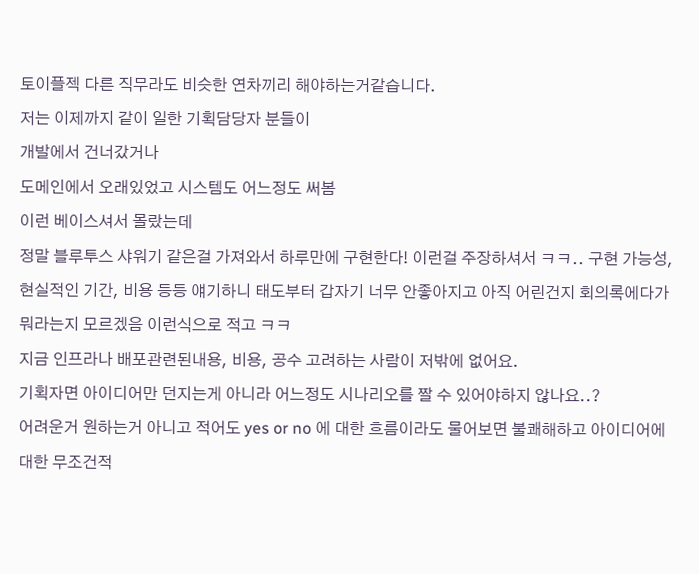토이플젝 다른 직무라도 비슷한 연차끼리 해야하는거같습니다.
저는 이제까지 같이 일한 기획담당자 분들이
개발에서 건너갔거나
도메인에서 오래있었고 시스템도 어느정도 써봄
이런 베이스셔서 몰랐는데
정말 블루투스 샤워기 같은걸 가져와서 하루만에 구현한다! 이런걸 주장하셔서 ㅋㅋ.. 구현 가능성, 현실적인 기간, 비용 등등 얘기하니 태도부터 갑자기 너무 안좋아지고 아직 어린건지 회의록에다가 뭐라는지 모르겠음 이런식으로 적고 ㅋㅋ
지금 인프라나 배포관련된내용, 비용, 공수 고려하는 사람이 저밖에 없어요.
기획자면 아이디어만 던지는게 아니라 어느정도 시나리오를 짤 수 있어야하지 않나요..?
어려운거 원하는거 아니고 적어도 yes or no 에 대한 흐름이라도 물어보면 불쾌해하고 아이디어에 대한 무조건적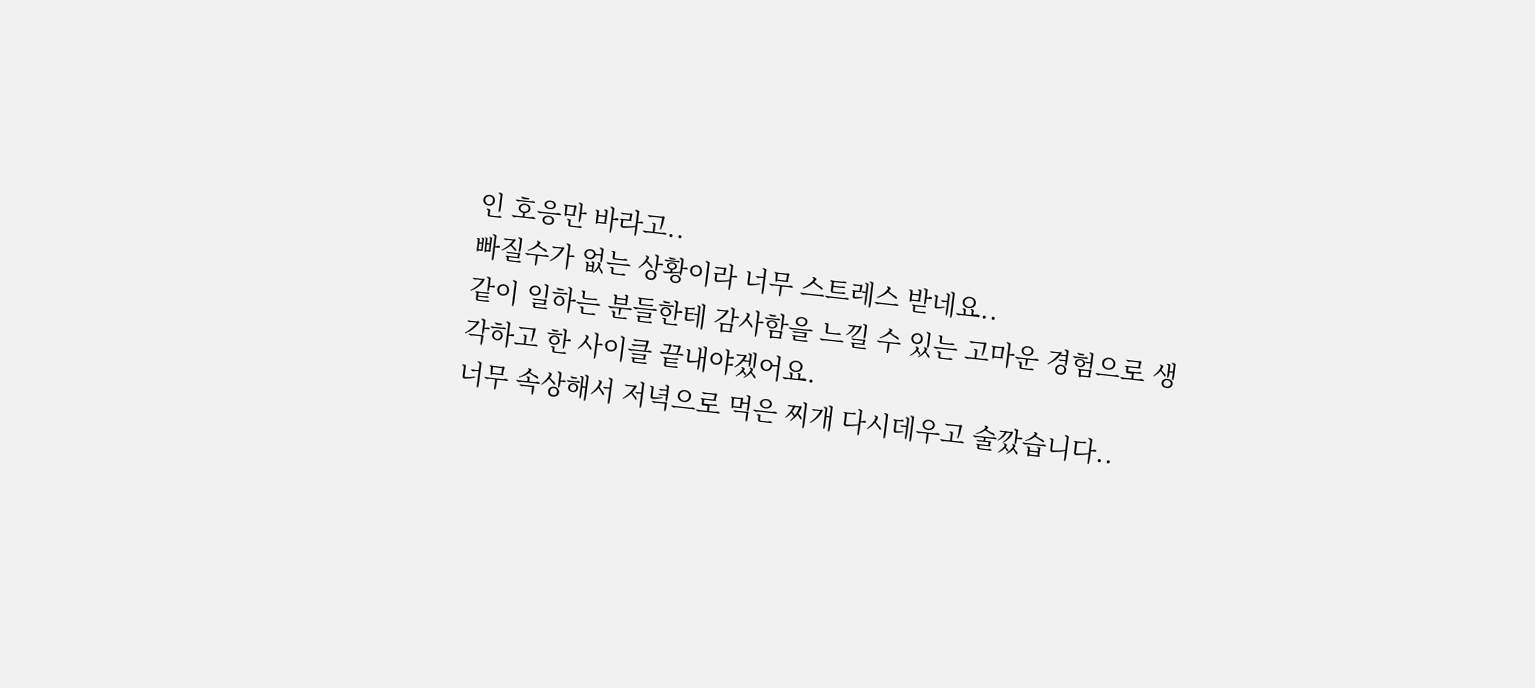인 호응만 바라고..
빠질수가 없는 상황이라 너무 스트레스 받네요..
같이 일하는 분들한테 감사함을 느낄 수 있는 고마운 경험으로 생각하고 한 사이클 끝내야겠어요.
너무 속상해서 저녁으로 먹은 찌개 다시데우고 술깠습니다..